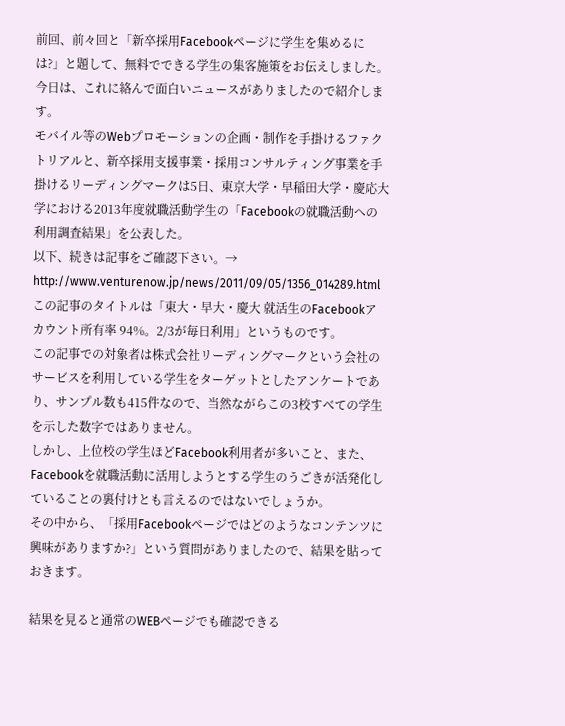前回、前々回と「新卒採用Facebookページに学生を集めるには?」と題して、無料でできる学生の集客施策をお伝えしました。
今日は、これに絡んで面白いニュースがありましたので紹介します。
モバイル等のWebプロモーションの企画・制作を手掛けるファクトリアルと、新卒採用支援事業・採用コンサルティング事業を手掛けるリーディングマークは5日、東京大学・早稲田大学・慶応大学における2013年度就職活動学生の「Facebookの就職活動への利用調査結果」を公表した。
以下、続きは記事をご確認下さい。→ http://www.venturenow.jp/news/2011/09/05/1356_014289.html
この記事のタイトルは「東大・早大・慶大 就活生のFacebookアカウント所有率 94%。2/3が毎日利用」というものです。
この記事での対象者は株式会社リーディングマークという会社のサービスを利用している学生をターゲットとしたアンケートであり、サンプル数も415件なので、当然ながらこの3校すべての学生を示した数字ではありません。
しかし、上位校の学生ほどFacebook利用者が多いこと、また、Facebookを就職活動に活用しようとする学生のうごきが活発化していることの裏付けとも言えるのではないでしょうか。
その中から、「採用Facebookページではどのようなコンテンツに興味がありますか?」という質問がありましたので、結果を貼っておきます。

結果を見ると通常のWEBページでも確認できる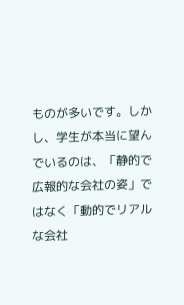ものが多いです。しかし、学生が本当に望んでいるのは、「静的で広報的な会社の姿」ではなく「動的でリアルな会社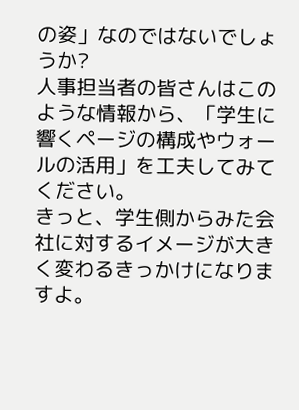の姿」なのではないでしょうか?
人事担当者の皆さんはこのような情報から、「学生に響くページの構成やウォールの活用」を工夫してみてください。
きっと、学生側からみた会社に対するイメージが大きく変わるきっかけになりますよ。